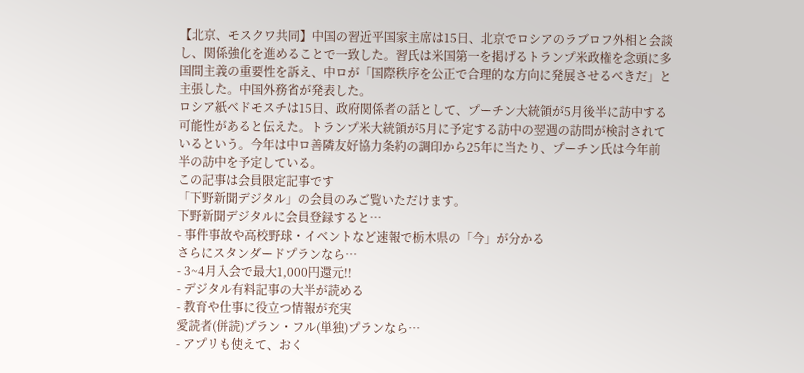【北京、モスクワ共同】中国の習近平国家主席は15日、北京でロシアのラブロフ外相と会談し、関係強化を進めることで一致した。習氏は米国第一を掲げるトランプ米政権を念頭に多国間主義の重要性を訴え、中ロが「国際秩序を公正で合理的な方向に発展させるべきだ」と主張した。中国外務省が発表した。
ロシア紙ベドモスチは15日、政府関係者の話として、プーチン大統領が5月後半に訪中する可能性があると伝えた。トランプ米大統領が5月に予定する訪中の翌週の訪問が検討されているという。今年は中ロ善隣友好協力条約の調印から25年に当たり、プーチン氏は今年前半の訪中を予定している。
この記事は会員限定記事です
「下野新聞デジタル」の会員のみご覧いただけます。
下野新聞デジタルに会員登録すると…
- 事件事故や高校野球・イベントなど速報で栃木県の「今」が分かる
さらにスタンダードプランなら…
- 3~4月入会で最大1,000円還元!!
- デジタル有料記事の大半が読める
- 教育や仕事に役立つ情報が充実
愛読者(併読)プラン・フル(単独)プランなら…
- アプリも使えて、おく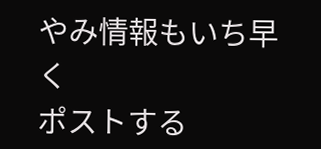やみ情報もいち早く
ポストする